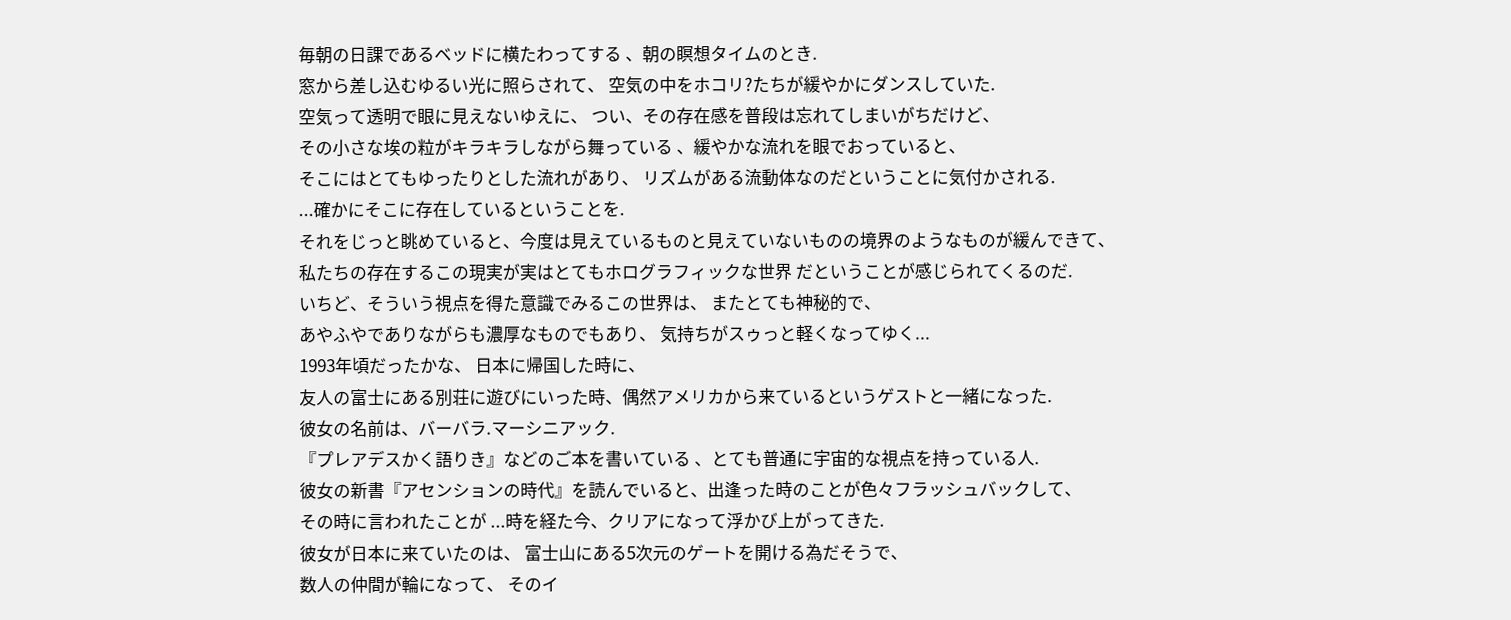毎朝の日課であるベッドに横たわってする 、朝の瞑想タイムのとき.
窓から差し込むゆるい光に照らされて、 空気の中をホコリ?たちが緩やかにダンスしていた.
空気って透明で眼に見えないゆえに、 つい、その存在感を普段は忘れてしまいがちだけど、
その小さな埃の粒がキラキラしながら舞っている 、緩やかな流れを眼でおっていると、
そこにはとてもゆったりとした流れがあり、 リズムがある流動体なのだということに気付かされる.
...確かにそこに存在しているということを.
それをじっと眺めていると、今度は見えているものと見えていないものの境界のようなものが緩んできて、
私たちの存在するこの現実が実はとてもホログラフィックな世界 だということが感じられてくるのだ.
いちど、そういう視点を得た意識でみるこの世界は、 またとても神秘的で、
あやふやでありながらも濃厚なものでもあり、 気持ちがスゥっと軽くなってゆく...
1993年頃だったかな、 日本に帰国した時に、
友人の富士にある別荘に遊びにいった時、偶然アメリカから来ているというゲストと一緒になった.
彼女の名前は、バーバラ.マーシニアック.
『プレアデスかく語りき』などのご本を書いている 、とても普通に宇宙的な視点を持っている人.
彼女の新書『アセンションの時代』を読んでいると、出逢った時のことが色々フラッシュバックして、
その時に言われたことが ...時を経た今、クリアになって浮かび上がってきた.
彼女が日本に来ていたのは、 富士山にある5次元のゲートを開ける為だそうで、
数人の仲間が輪になって、 そのイ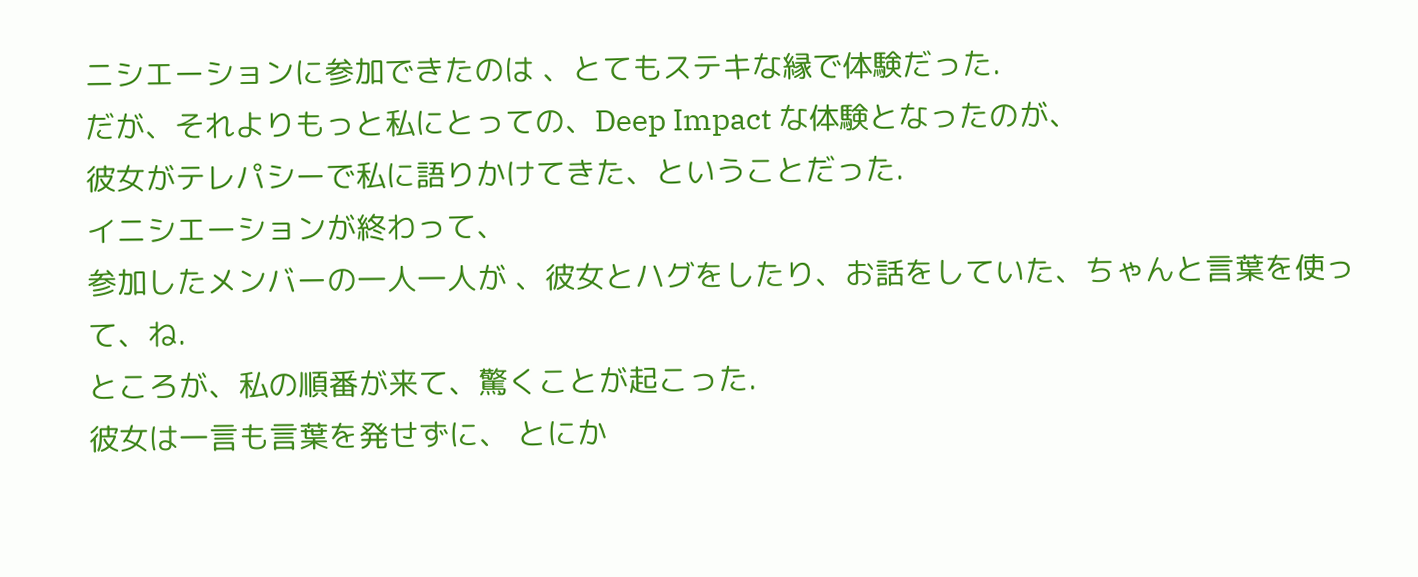ニシエーションに参加できたのは 、とてもステキな縁で体験だった.
だが、それよりもっと私にとっての、Deep Impact な体験となったのが、
彼女がテレパシーで私に語りかけてきた、ということだった.
イニシエーションが終わって、
参加したメンバーの一人一人が 、彼女とハグをしたり、お話をしていた、ちゃんと言葉を使って、ね.
ところが、私の順番が来て、驚くことが起こった.
彼女は一言も言葉を発せずに、 とにか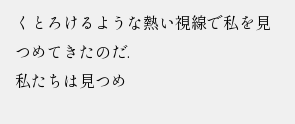くとろけるような熱い視線で私を見つめてきたのだ.
私たちは見つめ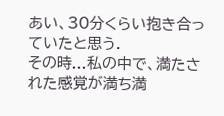あい、30分くらい抱き合っていたと思う.
その時...私の中で、満たされた感覚が満ち満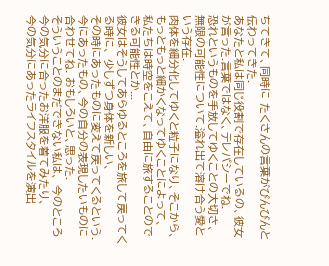ちてきて、同時に たくさんの言葉がびんびんと伝わってきた.
あなたと私は同じ役割で存在しているの、彼女が言った.言葉ではなく、テレパシーでね.
恐れというものを手放してゆくことの大切さ、 無限の可能性について.溢れ出て溶け合う愛という存在.
肉体を細分化してゆくと粒子になり、そこから、 もっともっと細かくなってゆくことによって、
私たちは時空をこえて、自由に旅することのできる可能性とか...
彼女はそうしてあらゆるところを旅して戻ってくる時に、 少しずつ身体を新しい、
その時にあったものに変えて戻ってくるという.
今にあったもの、今の自分の表現したいものに合わせてね. おもしろいと、思った.
そういうことのまだできない私は、 今のところ今の気分に合ったお洋服を着てみたり、
今の気分にあったライフスタイルを演出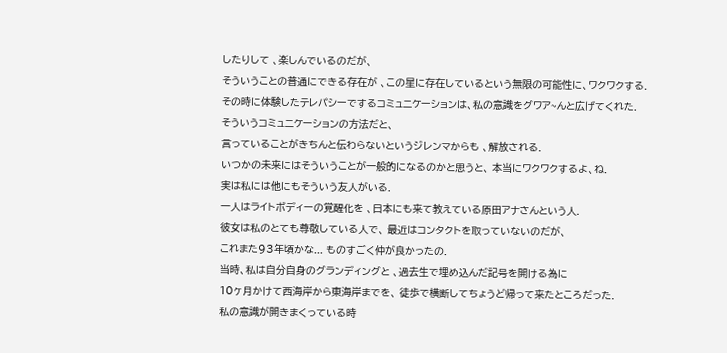したりして 、楽しんでいるのだが、
そういうことの普通にできる存在が 、この星に存在しているという無限の可能性に、ワクワクする.
その時に体験したテレパシーでするコミュニケーションは、私の意識をグワア~んと広げてくれた.
そういうコミュニケーションの方法だと、
言っていることがきちんと伝わらないというジレンマからも 、解放される.
いつかの未来にはそういうことが一般的になるのかと思うと、 本当にワクワクするよ、ね.
実は私には他にもそういう友人がいる.
一人はライトボディーの覚醒化を 、日本にも来て教えている原田アナさんという人.
彼女は私のとても尊敬している人で、 最近はコンタクトを取っていないのだが、
これまた93年頃かな... ものすごく仲が良かったの.
当時、私は自分自身のグランディングと 、過去生で埋め込んだ記号を開ける為に
10ヶ月かけて西海岸から東海岸までを、 徒歩で横断してちょうど帰って来たところだった.
私の意識が開きまくっている時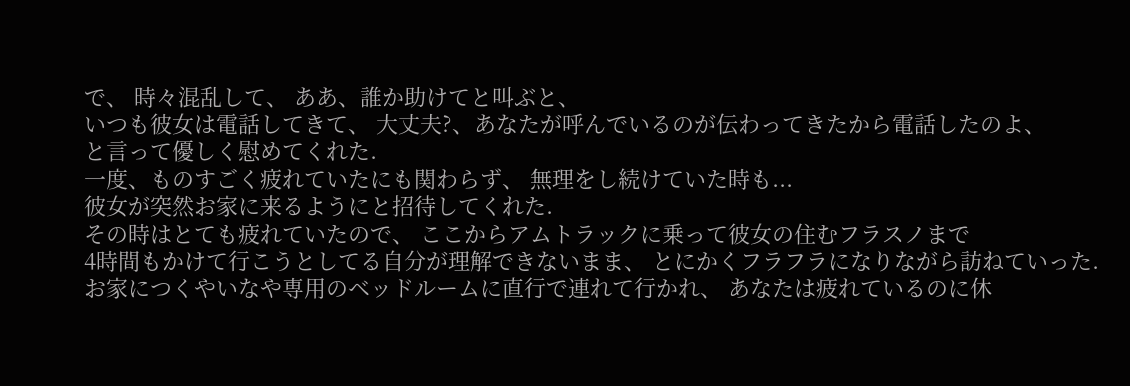で、 時々混乱して、 ああ、誰か助けてと叫ぶと、
いつも彼女は電話してきて、 大丈夫?、あなたが呼んでいるのが伝わってきたから電話したのよ、
と言って優しく慰めてくれた.
一度、ものすごく疲れていたにも関わらず、 無理をし続けていた時も...
彼女が突然お家に来るようにと招待してくれた.
その時はとても疲れていたので、 ここからアムトラックに乗って彼女の住むフラスノまで
4時間もかけて行こうとしてる自分が理解できないまま、 とにかくフラフラになりながら訪ねていった.
お家につくやいなや専用のベッドルームに直行で連れて行かれ、 あなたは疲れているのに休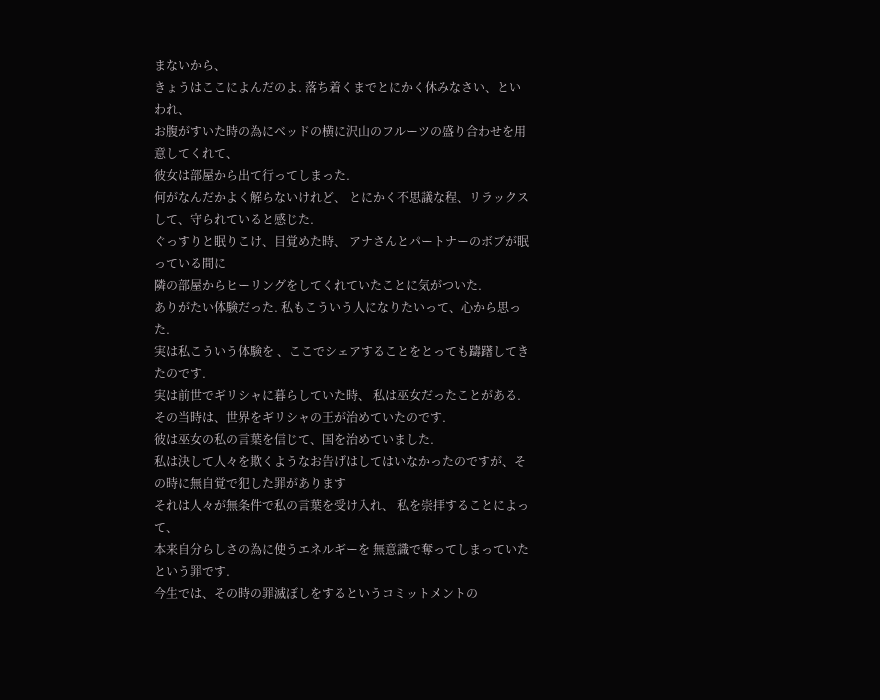まないから、
きょうはここによんだのよ. 落ち着くまでとにかく休みなさい、といわれ、
お腹がすいた時の為にベッドの横に沢山のフルーツの盛り合わせを用意してくれて、
彼女は部屋から出て行ってしまった.
何がなんだかよく解らないけれど、 とにかく不思議な程、リラックスして、守られていると感じた.
ぐっすりと眠りこけ、目覚めた時、 アナさんとパートナーのボブが眠っている間に
隣の部屋からヒーリングをしてくれていたことに気がついた.
ありがたい体験だった. 私もこういう人になりたいって、心から思った.
実は私こういう体験を 、ここでシェアすることをとっても躊躇してきたのです.
実は前世でギリシャに暮らしていた時、 私は巫女だったことがある.
その当時は、世界をギリシャの王が治めていたのです.
彼は巫女の私の言葉を信じて、国を治めていました.
私は決して人々を欺くようなお告げはしてはいなかったのですが、その時に無自覚で犯した罪があります
それは人々が無条件で私の言葉を受け入れ、 私を崇拝することによって、
本来自分らしさの為に使うエネルギーを 無意識で奪ってしまっていたという罪です.
今生では、その時の罪滅ぼしをするというコミットメントの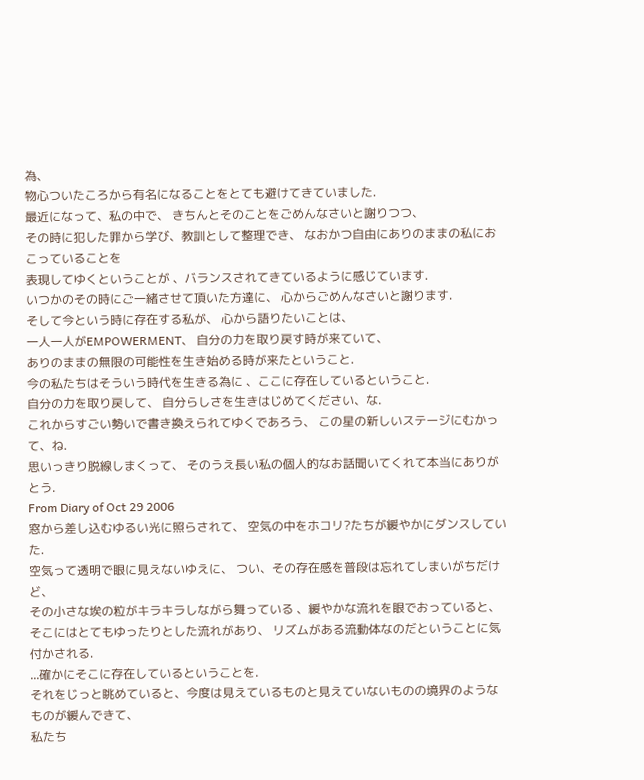為、
物心ついたころから有名になることをとても避けてきていました.
最近になって、私の中で、 きちんとそのことをごめんなさいと謝りつつ、
その時に犯した罪から学び、教訓として整理でき、 なおかつ自由にありのままの私におこっていることを
表現してゆくということが 、バランスされてきているように感じています.
いつかのその時にご一緒させて頂いた方達に、 心からごめんなさいと謝ります.
そして今という時に存在する私が、 心から語りたいことは、
一人一人がEMPOWERMENT、 自分の力を取り戻す時が来ていて、
ありのままの無限の可能性を生き始める時が来たということ.
今の私たちはそういう時代を生きる為に 、ここに存在しているということ.
自分の力を取り戻して、 自分らしさを生きはじめてください、な.
これからすごい勢いで書き換えられてゆくであろう、 この星の新しいステージにむかって、ね.
思いっきり脱線しまくって、 そのうえ長い私の個人的なお話聞いてくれて本当にありがとう.
From Diary of Oct 29 2006
窓から差し込むゆるい光に照らされて、 空気の中をホコリ?たちが緩やかにダンスしていた.
空気って透明で眼に見えないゆえに、 つい、その存在感を普段は忘れてしまいがちだけど、
その小さな埃の粒がキラキラしながら舞っている 、緩やかな流れを眼でおっていると、
そこにはとてもゆったりとした流れがあり、 リズムがある流動体なのだということに気付かされる.
...確かにそこに存在しているということを.
それをじっと眺めていると、今度は見えているものと見えていないものの境界のようなものが緩んできて、
私たち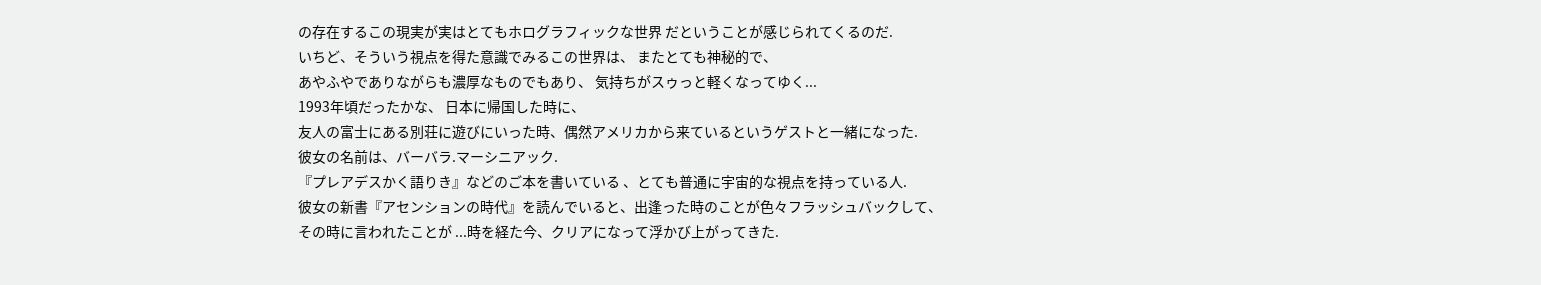の存在するこの現実が実はとてもホログラフィックな世界 だということが感じられてくるのだ.
いちど、そういう視点を得た意識でみるこの世界は、 またとても神秘的で、
あやふやでありながらも濃厚なものでもあり、 気持ちがスゥっと軽くなってゆく...
1993年頃だったかな、 日本に帰国した時に、
友人の富士にある別荘に遊びにいった時、偶然アメリカから来ているというゲストと一緒になった.
彼女の名前は、バーバラ.マーシニアック.
『プレアデスかく語りき』などのご本を書いている 、とても普通に宇宙的な視点を持っている人.
彼女の新書『アセンションの時代』を読んでいると、出逢った時のことが色々フラッシュバックして、
その時に言われたことが ...時を経た今、クリアになって浮かび上がってきた.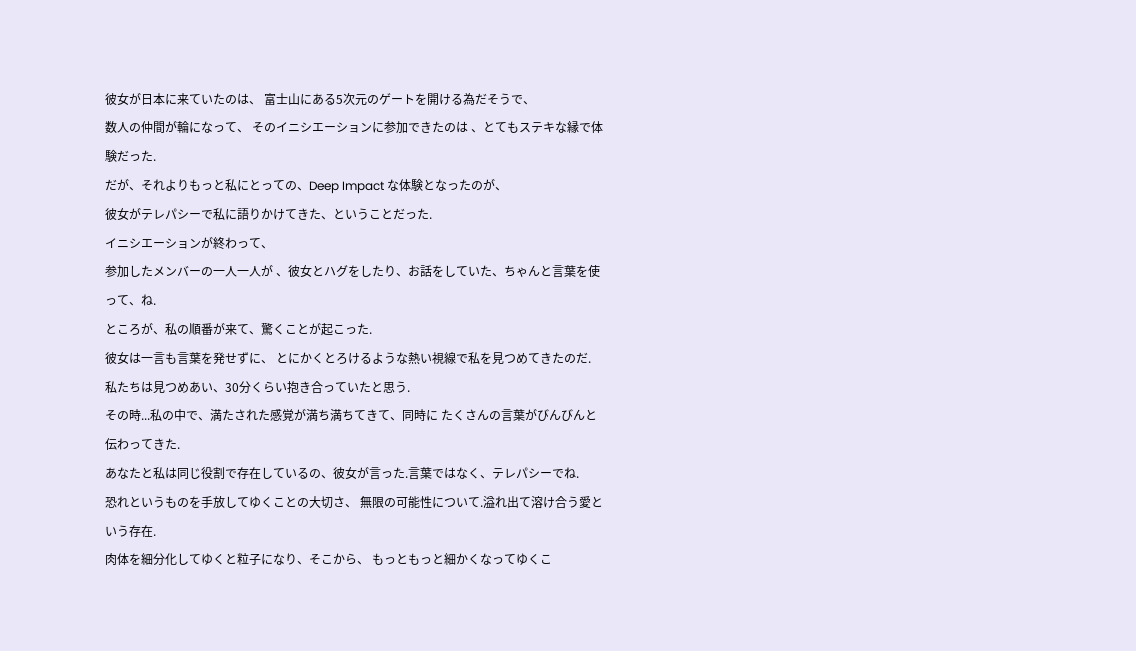彼女が日本に来ていたのは、 富士山にある5次元のゲートを開ける為だそうで、
数人の仲間が輪になって、 そのイニシエーションに参加できたのは 、とてもステキな縁で体験だった.
だが、それよりもっと私にとっての、Deep Impact な体験となったのが、
彼女がテレパシーで私に語りかけてきた、ということだった.
イニシエーションが終わって、
参加したメンバーの一人一人が 、彼女とハグをしたり、お話をしていた、ちゃんと言葉を使って、ね.
ところが、私の順番が来て、驚くことが起こった.
彼女は一言も言葉を発せずに、 とにかくとろけるような熱い視線で私を見つめてきたのだ.
私たちは見つめあい、30分くらい抱き合っていたと思う.
その時...私の中で、満たされた感覚が満ち満ちてきて、同時に たくさんの言葉がびんびんと伝わってきた.
あなたと私は同じ役割で存在しているの、彼女が言った.言葉ではなく、テレパシーでね.
恐れというものを手放してゆくことの大切さ、 無限の可能性について.溢れ出て溶け合う愛という存在.
肉体を細分化してゆくと粒子になり、そこから、 もっともっと細かくなってゆくこ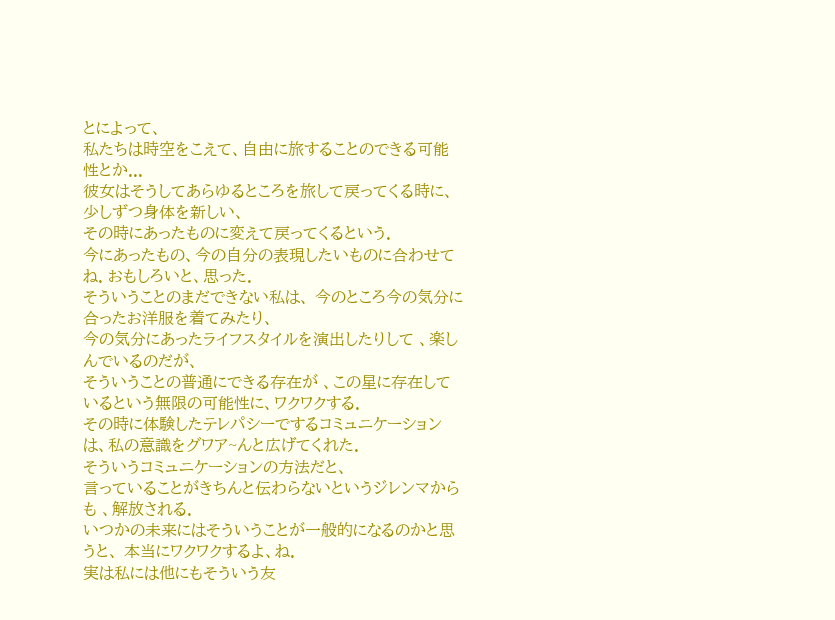とによって、
私たちは時空をこえて、自由に旅することのできる可能性とか...
彼女はそうしてあらゆるところを旅して戻ってくる時に、 少しずつ身体を新しい、
その時にあったものに変えて戻ってくるという.
今にあったもの、今の自分の表現したいものに合わせてね. おもしろいと、思った.
そういうことのまだできない私は、 今のところ今の気分に合ったお洋服を着てみたり、
今の気分にあったライフスタイルを演出したりして 、楽しんでいるのだが、
そういうことの普通にできる存在が 、この星に存在しているという無限の可能性に、ワクワクする.
その時に体験したテレパシーでするコミュニケーションは、私の意識をグワア~んと広げてくれた.
そういうコミュニケーションの方法だと、
言っていることがきちんと伝わらないというジレンマからも 、解放される.
いつかの未来にはそういうことが一般的になるのかと思うと、 本当にワクワクするよ、ね.
実は私には他にもそういう友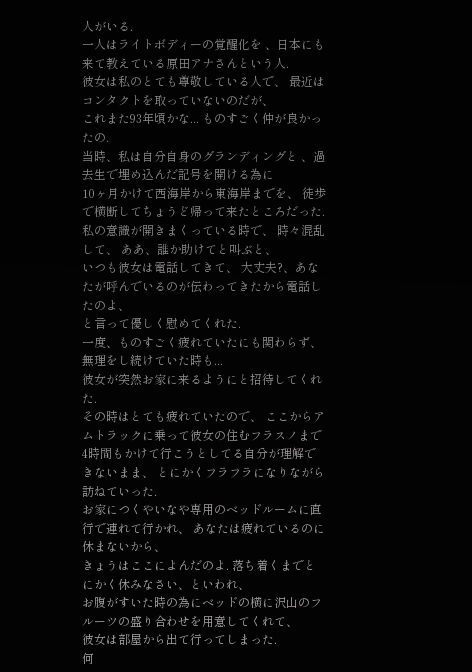人がいる.
一人はライトボディーの覚醒化を 、日本にも来て教えている原田アナさんという人.
彼女は私のとても尊敬している人で、 最近はコンタクトを取っていないのだが、
これまた93年頃かな... ものすごく仲が良かったの.
当時、私は自分自身のグランディングと 、過去生で埋め込んだ記号を開ける為に
10ヶ月かけて西海岸から東海岸までを、 徒歩で横断してちょうど帰って来たところだった.
私の意識が開きまくっている時で、 時々混乱して、 ああ、誰か助けてと叫ぶと、
いつも彼女は電話してきて、 大丈夫?、あなたが呼んでいるのが伝わってきたから電話したのよ、
と言って優しく慰めてくれた.
一度、ものすごく疲れていたにも関わらず、 無理をし続けていた時も...
彼女が突然お家に来るようにと招待してくれた.
その時はとても疲れていたので、 ここからアムトラックに乗って彼女の住むフラスノまで
4時間もかけて行こうとしてる自分が理解できないまま、 とにかくフラフラになりながら訪ねていった.
お家につくやいなや専用のベッドルームに直行で連れて行かれ、 あなたは疲れているのに休まないから、
きょうはここによんだのよ. 落ち着くまでとにかく休みなさい、といわれ、
お腹がすいた時の為にベッドの横に沢山のフルーツの盛り合わせを用意してくれて、
彼女は部屋から出て行ってしまった.
何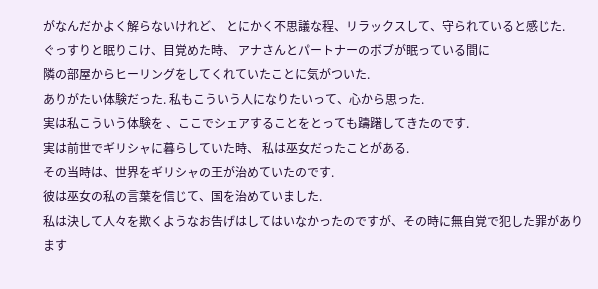がなんだかよく解らないけれど、 とにかく不思議な程、リラックスして、守られていると感じた.
ぐっすりと眠りこけ、目覚めた時、 アナさんとパートナーのボブが眠っている間に
隣の部屋からヒーリングをしてくれていたことに気がついた.
ありがたい体験だった. 私もこういう人になりたいって、心から思った.
実は私こういう体験を 、ここでシェアすることをとっても躊躇してきたのです.
実は前世でギリシャに暮らしていた時、 私は巫女だったことがある.
その当時は、世界をギリシャの王が治めていたのです.
彼は巫女の私の言葉を信じて、国を治めていました.
私は決して人々を欺くようなお告げはしてはいなかったのですが、その時に無自覚で犯した罪があります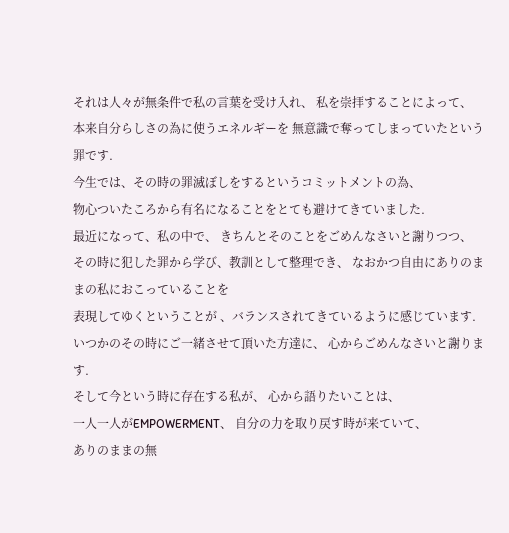それは人々が無条件で私の言葉を受け入れ、 私を崇拝することによって、
本来自分らしさの為に使うエネルギーを 無意識で奪ってしまっていたという罪です.
今生では、その時の罪滅ぼしをするというコミットメントの為、
物心ついたころから有名になることをとても避けてきていました.
最近になって、私の中で、 きちんとそのことをごめんなさいと謝りつつ、
その時に犯した罪から学び、教訓として整理でき、 なおかつ自由にありのままの私におこっていることを
表現してゆくということが 、バランスされてきているように感じています.
いつかのその時にご一緒させて頂いた方達に、 心からごめんなさいと謝ります.
そして今という時に存在する私が、 心から語りたいことは、
一人一人がEMPOWERMENT、 自分の力を取り戻す時が来ていて、
ありのままの無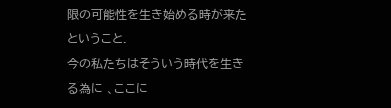限の可能性を生き始める時が来たということ.
今の私たちはそういう時代を生きる為に 、ここに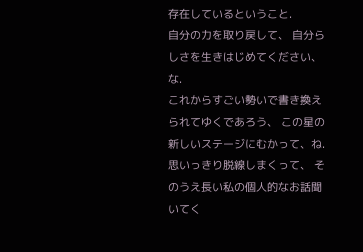存在しているということ.
自分の力を取り戻して、 自分らしさを生きはじめてください、な.
これからすごい勢いで書き換えられてゆくであろう、 この星の新しいステージにむかって、ね.
思いっきり脱線しまくって、 そのうえ長い私の個人的なお話聞いてく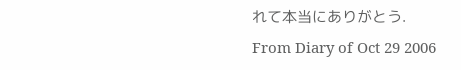れて本当にありがとう.
From Diary of Oct 29 2006